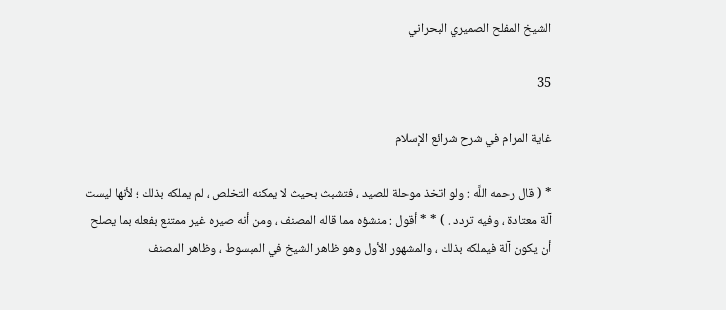الشيخ المفلح الصميري البحراني

35

غاية المرام في شرح شرائع الإسلام

* ( قال رحمه اللَّه : ولو اتخذ موحلة للصيد ، فتشبث بحيث لا يمكنه التخلص ، لم يملكه بذلك ؛ لأنها ليست آلة معتادة ، وفيه تردد . ) * * أقول : منشؤه مما قاله المصنف ، ومن أنه صيره غير ممتنع بفعله بما يصلح أن يكون آلة فيملكه بذلك ، والمشهور الأول وهو ظاهر الشيخ في المبسوط ، وظاهر المصنف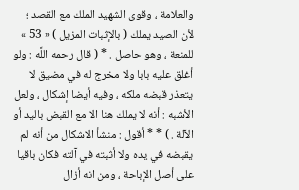والعلامة ، وقوى الشهيد الملك مع القصد ؛ لأن الصيد يملك ( بالإثبات المزيل ) « 53 » للمنعة ، وهو حاصل . * ( قال رحمه اللَّه : ولو أغلق عليه بابا ولا مخرج له في مضيق لا يتعذر قبضه ملكه ، وفيه أيضا إشكال ، ولعل الأشبه : أنه لا يملك هنا الا مع القبض باليد أو الآلة . ) * * أقول : منشأ الاشكال من أنه لم يقبضه في يده ولا أثبته في آلته فكان باقيا على أصل الإباحة ، ومن انه أزال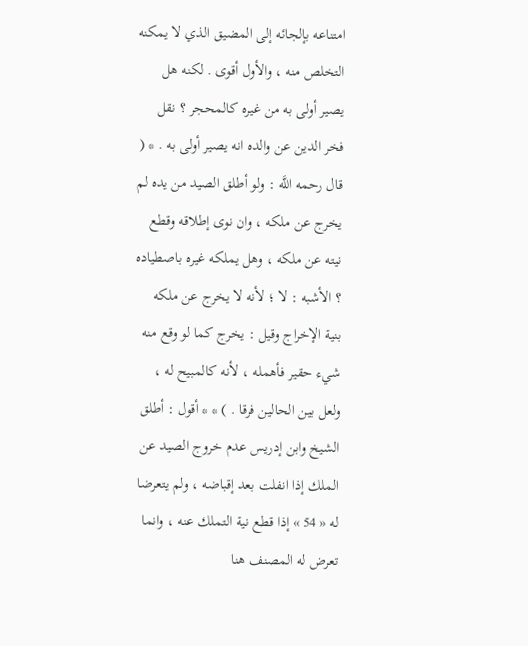امتناعه بإلجائه إلى المضيق الذي لا يمكنه التخلص منه ، والأول أقوى . لكنه هل يصير أولى به من غيره كالمحجر ؟ نقل فخر الدين عن والده انه يصير أولى به . * ( قال رحمه اللَّه : ولو أطلق الصيد من يده لم يخرج عن ملكه ، وان نوى إطلاقه وقطع نيته عن ملكه ، وهل يملكه غيره باصطياده ؟ الأشبه : لا ؛ لأنه لا يخرج عن ملكه بنية الإخراج وقيل : يخرج كما لو وقع منه شيء حقير فأهمله ، لأنه كالمبيح له ، ولعل بين الحالين فرقا . ) * * أقول : أطلق الشيخ وابن إدريس عدم خروج الصيد عن الملك إذا انفلت بعد إقباضه ، ولم يتعرضا له « 54 » إذا قطع نية التملك عنه ، وانما تعرض له المصنف هنا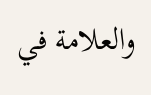والعلامة في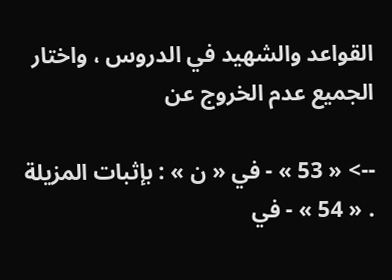القواعد والشهيد في الدروس ، واختار الجميع عدم الخروج عن

--> « 53 » - في « ن » : بإثبات المزيلة . « 54 » - في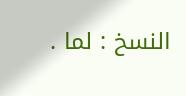النسخ : لما .